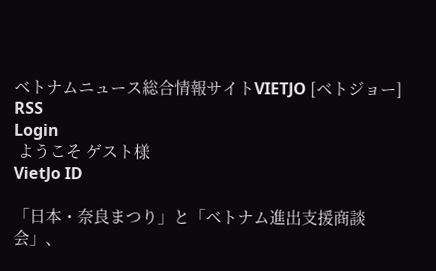ベトナムニュース総合情報サイトVIETJO [ベトジョー]
RSS
Login
 ようこそ ゲスト様
VietJo ID

「日本・奈良まつり」と「ベトナム進出支援商談会」、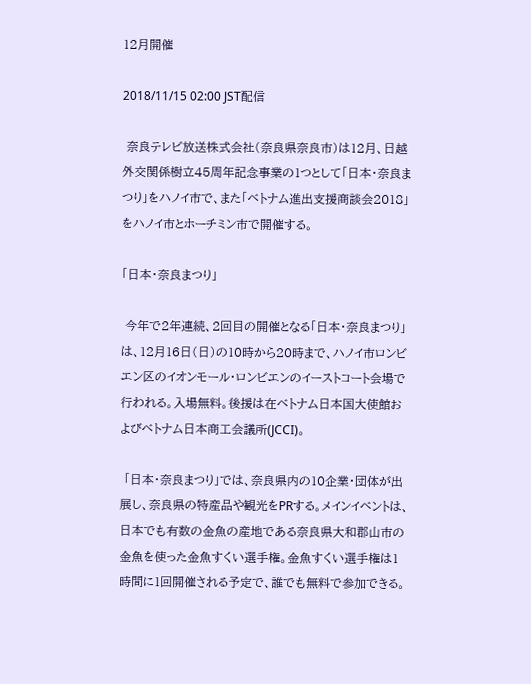12月開催

2018/11/15 02:00 JST配信

 奈良テレビ放送株式会社(奈良県奈良市)は12月、日越外交関係樹立45周年記念事業の1つとして「日本・奈良まつり」をハノイ市で、また「ベトナム進出支援商談会2018」をハノイ市とホーチミン市で開催する。

「日本・奈良まつり」

 今年で2年連続、2回目の開催となる「日本・奈良まつり」は、12月16日(日)の10時から20時まで、ハノイ市ロンビエン区のイオンモール・ロンビエンのイーストコート会場で行われる。入場無料。後援は在ベトナム日本国大使館およびベトナム日本商工会議所(JCCI)。

 「日本・奈良まつり」では、奈良県内の10企業・団体が出展し、奈良県の特産品や観光をPRする。メインイベントは、日本でも有数の金魚の産地である奈良県大和郡山市の金魚を使った金魚すくい選手権。金魚すくい選手権は1時間に1回開催される予定で、誰でも無料で参加できる。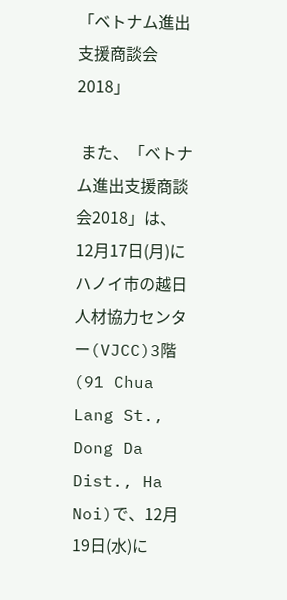「ベトナム進出支援商談会2018」

 また、「ベトナム進出支援商談会2018」は、12月17日(月)にハノイ市の越日人材協力センター(VJCC)3階(91 Chua Lang St., Dong Da Dist., Ha Noi)で、12月19日(水)に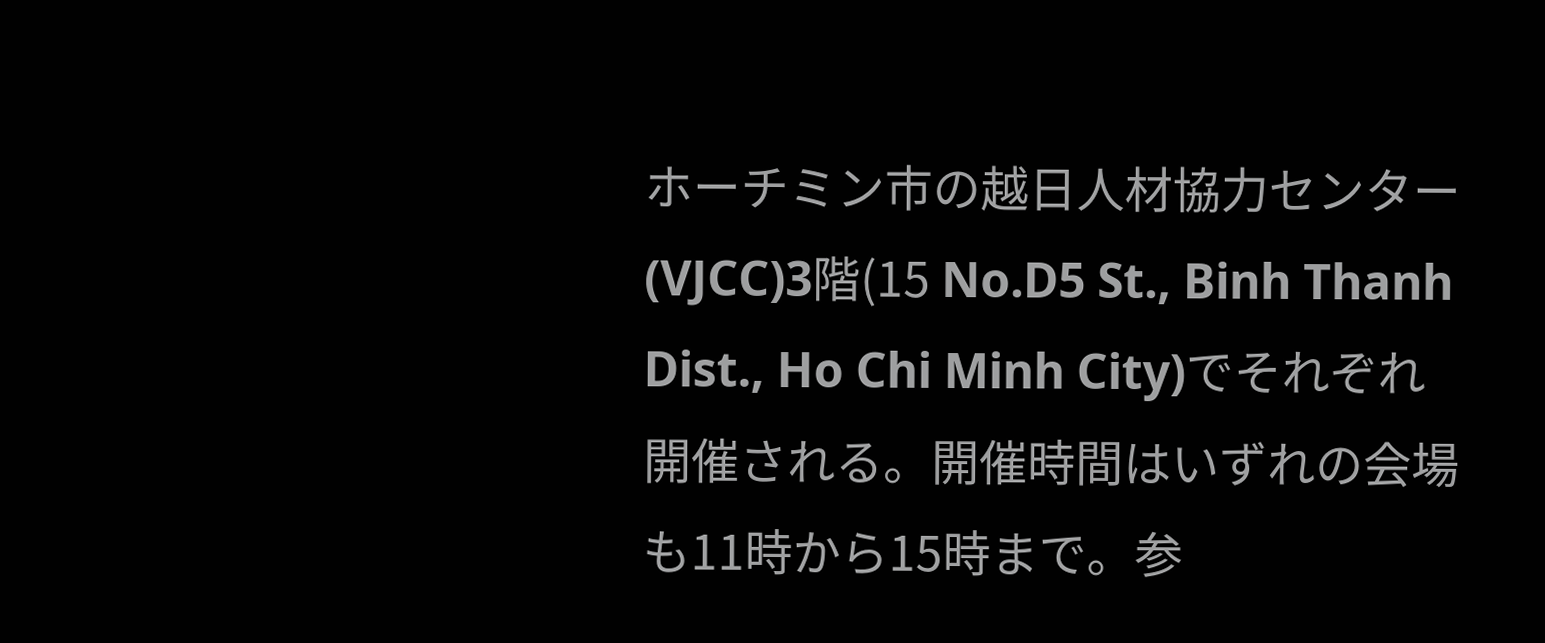ホーチミン市の越日人材協力センター(VJCC)3階(15 No.D5 St., Binh Thanh Dist., Ho Chi Minh City)でそれぞれ開催される。開催時間はいずれの会場も11時から15時まで。参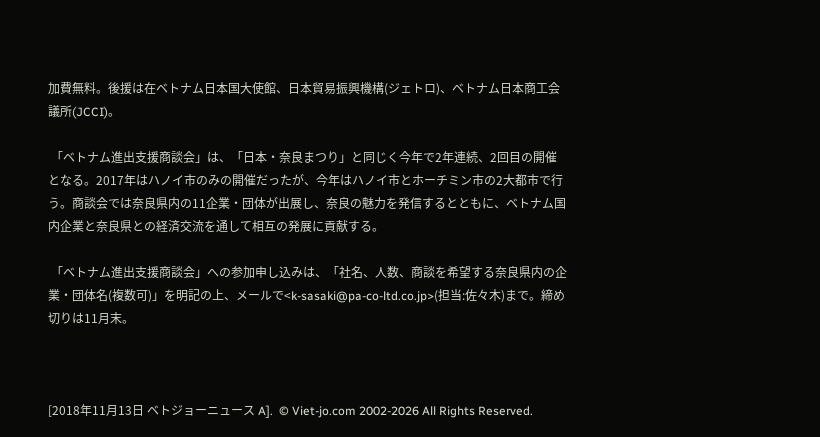加費無料。後援は在ベトナム日本国大使館、日本貿易振興機構(ジェトロ)、ベトナム日本商工会議所(JCCI)。

 「ベトナム進出支援商談会」は、「日本・奈良まつり」と同じく今年で2年連続、2回目の開催となる。2017年はハノイ市のみの開催だったが、今年はハノイ市とホーチミン市の2大都市で行う。商談会では奈良県内の11企業・団体が出展し、奈良の魅力を発信するとともに、ベトナム国内企業と奈良県との経済交流を通して相互の発展に貢献する。

 「ベトナム進出支援商談会」への参加申し込みは、「社名、人数、商談を希望する奈良県内の企業・団体名(複数可)」を明記の上、メールで<k-sasaki@pa-co-ltd.co.jp>(担当:佐々木)まで。締め切りは11月末。



[2018年11月13日 ベトジョーニュース A].  © Viet-jo.com 2002-2026 All Rights Reserved.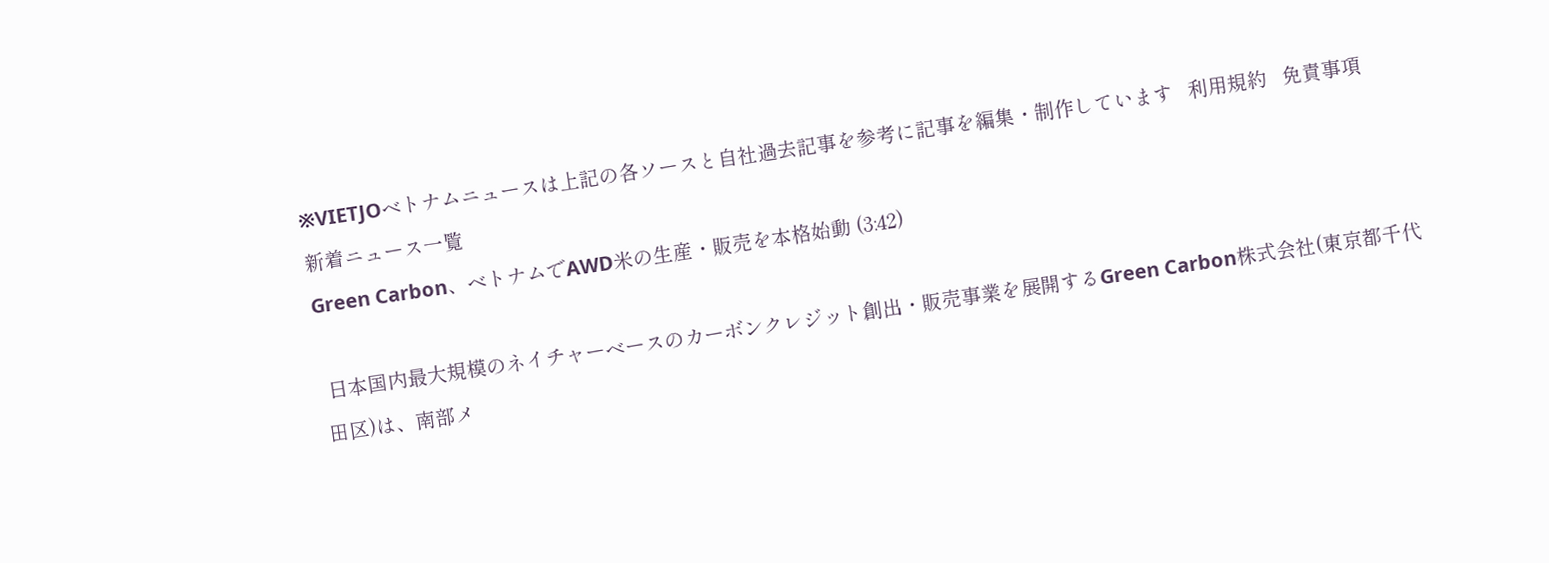※VIETJOベトナムニュースは上記の各ソースと自社過去記事を参考に記事を編集・制作しています   利用規約   免責事項
新着ニュース一覧
Green Carbon、ベトナムでAWD米の生産・販売を本格始動 (3:42)

 日本国内最大規模のネイチャーベースのカーボンクレジット創出・販売事業を展開するGreen Carbon株式会社(東京都千代田区)は、南部メ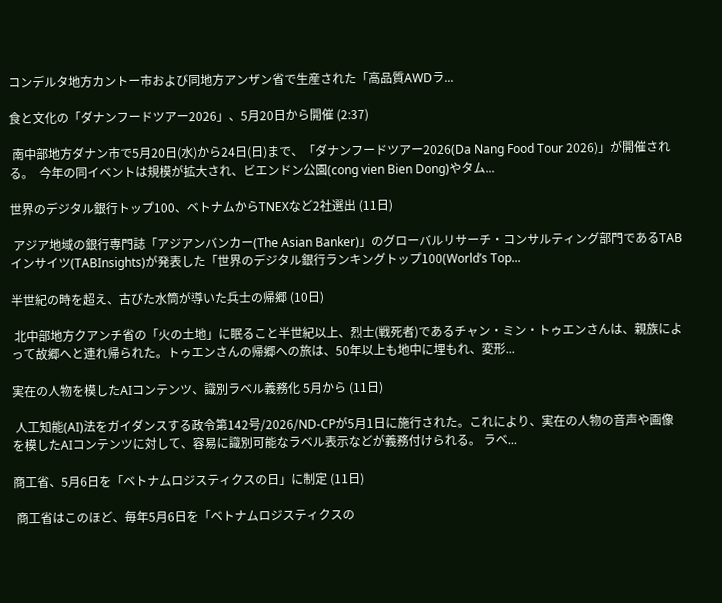コンデルタ地方カントー市および同地方アンザン省で生産された「高品質AWDラ...

食と文化の「ダナンフードツアー2026」、5月20日から開催 (2:37)

 南中部地方ダナン市で5月20日(水)から24日(日)まで、「ダナンフードツアー2026(Da Nang Food Tour 2026)」が開催される。  今年の同イベントは規模が拡大され、ビエンドン公園(cong vien Bien Dong)やタム...

世界のデジタル銀行トップ100、ベトナムからTNEXなど2社選出 (11日)

 アジア地域の銀行専門誌「アジアンバンカー(The Asian Banker)」のグローバルリサーチ・コンサルティング部門であるTABインサイツ(TABInsights)が発表した「世界のデジタル銀行ランキングトップ100(World’s Top...

半世紀の時を超え、古びた水筒が導いた兵士の帰郷 (10日)

 北中部地方クアンチ省の「火の土地」に眠ること半世紀以上、烈士(戦死者)であるチャン・ミン・トゥエンさんは、親族によって故郷へと連れ帰られた。トゥエンさんの帰郷への旅は、50年以上も地中に埋もれ、変形...

実在の人物を模したAIコンテンツ、識別ラベル義務化 5月から (11日)

 人工知能(AI)法をガイダンスする政令第142号/2026/ND-CPが5月1日に施行された。これにより、実在の人物の音声や画像を模したAIコンテンツに対して、容易に識別可能なラベル表示などが義務付けられる。 ラベ...

商工省、5月6日を「ベトナムロジスティクスの日」に制定 (11日)

 商工省はこのほど、毎年5月6日を「ベトナムロジスティクスの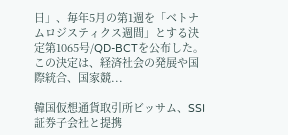日」、毎年5月の第1週を「ベトナムロジスティクス週間」とする決定第1065号/QD-BCTを公布した。  この決定は、経済社会の発展や国際統合、国家競...

韓国仮想通貨取引所ビッサム、SSI証券子会社と提携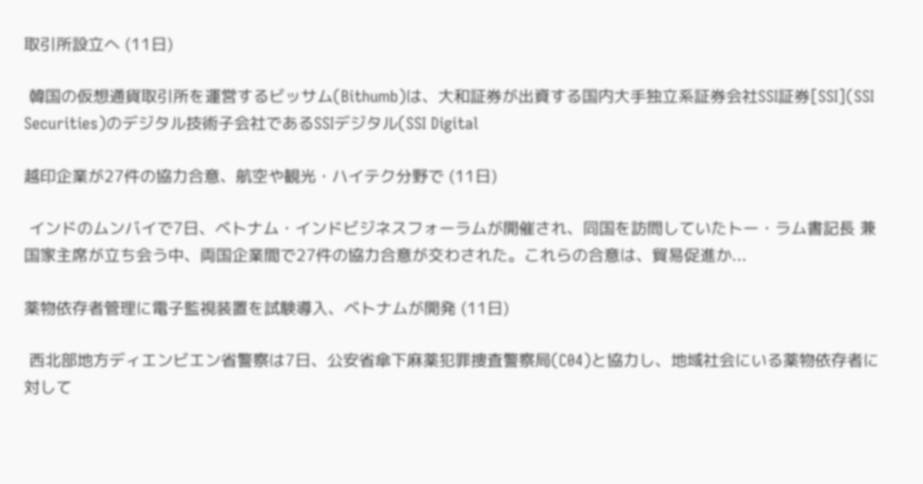取引所設立へ (11日)

 韓国の仮想通貨取引所を運営するビッサム(Bithumb)は、大和証券が出資する国内大手独立系証券会社SSI証券[SSI](SSI Securities)のデジタル技術子会社であるSSIデジタル(SSI Digital

越印企業が27件の協力合意、航空や観光・ハイテク分野で (11日)

 インドのムンバイで7日、ベトナム・インドビジネスフォーラムが開催され、同国を訪問していたトー・ラム書記長 兼 国家主席が立ち会う中、両国企業間で27件の協力合意が交わされた。これらの合意は、貿易促進か...

薬物依存者管理に電子監視装置を試験導入、ベトナムが開発 (11日)

 西北部地方ディエンビエン省警察は7日、公安省傘下麻薬犯罪捜査警察局(C04)と協力し、地域社会にいる薬物依存者に対して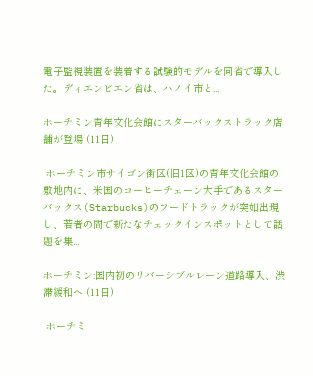電子監視装置を装着する試験的モデルを同省で導入した。ディエンビエン省は、ハノイ市と...

ホーチミン青年文化会館にスターバックストラック店舗が登場 (11日)

 ホーチミン市サイゴン街区(旧1区)の青年文化会館の敷地内に、米国のコーヒーチェーン大手であるスターバックス(Starbucks)のフードトラックが突如出現し、若者の間で新たなチェックインスポットとして話題を集...

ホーチミン:国内初のリバーシブルレーン道路導入、渋滞緩和へ (11日)

 ホーチミ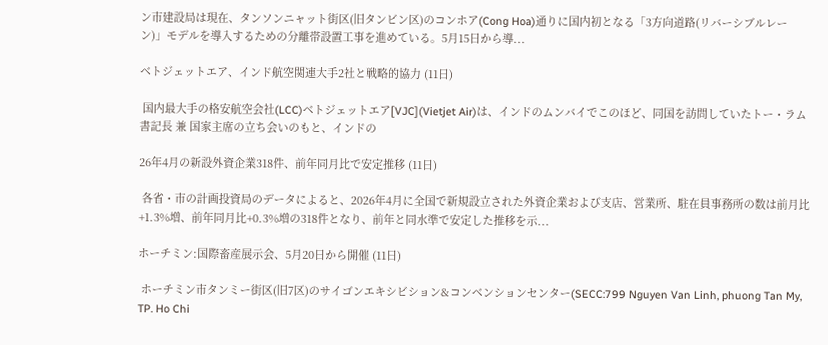ン市建設局は現在、タンソンニャット街区(旧タンビン区)のコンホア(Cong Hoa)通りに国内初となる「3方向道路(リバーシブルレーン)」モデルを導入するための分離帯設置工事を進めている。5月15日から導...

ベトジェットエア、インド航空関連大手2社と戦略的協力 (11日)

 国内最大手の格安航空会社(LCC)ベトジェットエア[VJC](Vietjet Air)は、インドのムンバイでこのほど、同国を訪問していたトー・ラム書記長 兼 国家主席の立ち会いのもと、インドの

26年4月の新設外資企業318件、前年同月比で安定推移 (11日)

 各省・市の計画投資局のデータによると、2026年4月に全国で新規設立された外資企業および支店、営業所、駐在員事務所の数は前月比+1.3%増、前年同月比+0.3%増の318件となり、前年と同水準で安定した推移を示...

ホーチミン:国際畜産展示会、5月20日から開催 (11日)

 ホーチミン市タンミー街区(旧7区)のサイゴンエキシビション&コンベンションセンター(SECC:799 Nguyen Van Linh, phuong Tan My, TP. Ho Chi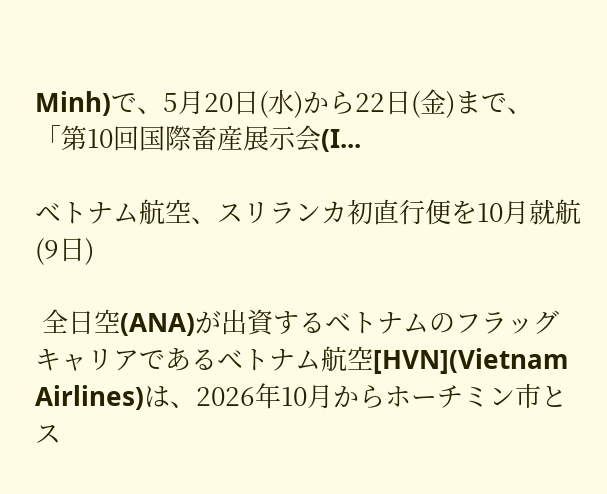Minh)で、5月20日(水)から22日(金)まで、「第10回国際畜産展示会(I...

ベトナム航空、スリランカ初直行便を10月就航 (9日)

 全日空(ANA)が出資するベトナムのフラッグキャリアであるベトナム航空[HVN](Vietnam Airlines)は、2026年10月からホーチミン市とス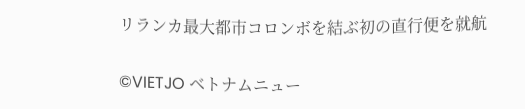リランカ最大都市コロンボを結ぶ初の直行便を就航

©VIETJO ベトナムニュー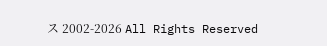ス 2002-2026 All Rights Reserved